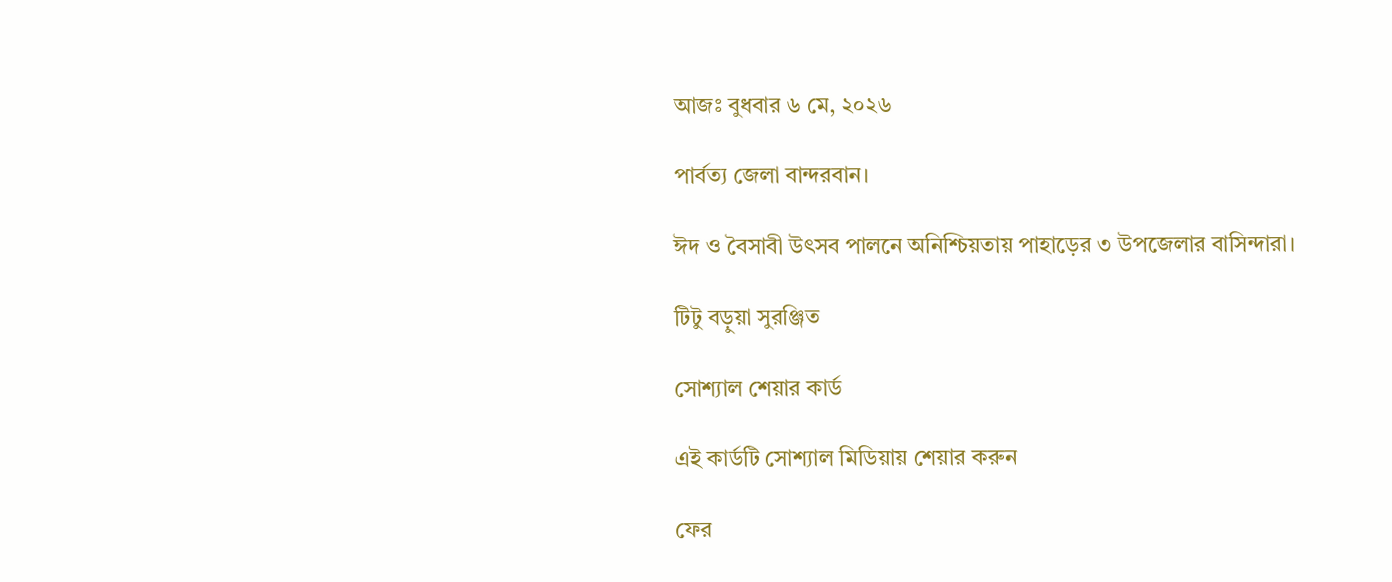আজঃ বুধবার ৬ মে, ২০২৬

পার্বত্য জেলা বান্দরবান।

ঈদ ও বৈসাবী উৎসব পালনে অনিশ্চিয়তায় পাহাড়ের ৩ উপজেলার বাসিন্দারা।

টিটু বড়ুয়া সুরঞ্জিত

সোশ্যাল শেয়ার কার্ড

এই কার্ডটি সোশ্যাল মিডিয়ায় শেয়ার করুন

ফের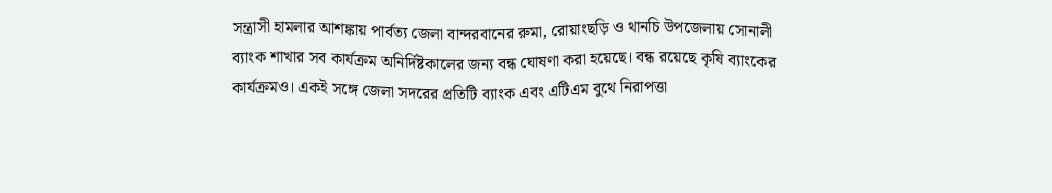সন্ত্রাসী হামলার আশঙ্কায় পার্বত্য জেলা বান্দরবানের রুমা, রোয়াংছড়ি ও থানচি উপজেলায় সোনালী ব্যাংক শাখার সব কার্যক্রম অনির্দিষ্টকালের জন্য বন্ধ ঘোষণা করা হয়েছে। বন্ধ রয়েছে কৃষি ব্যাংকের কার্যক্রমও। একই সঙ্গে জেলা সদরের প্রতিটি ব্যাংক এবং এটিএম বুথে নিরাপত্তা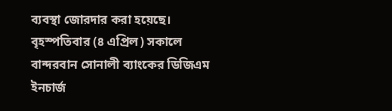ব্যবস্থা জোরদার করা হয়েছে।
বৃহস্পতিবার (৪ এপ্রিল) সকালে বান্দরবান সোনালী ব্যাংকের ডিজিএম ইনচার্জ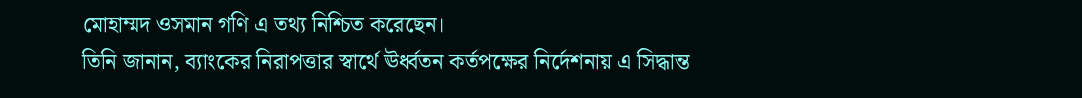মোহাম্মদ ওসমান গণি এ তথ্য নিশ্চিত করেছেন।
তিনি জানান, ব্যাংকের নিরাপত্তার স্বার্থে ঊর্ধ্বতন কর্তপক্ষের নির্দেশনায় এ সিদ্ধান্ত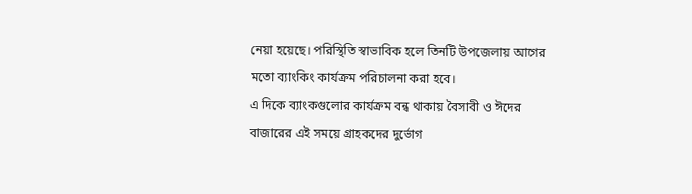নেয়া হয়েছে। পরিস্থিতি স্বাভাবিক হলে তিনটি উপজেলায় আগের মতো ব্যাংকিং কার্যক্রম পরিচালনা করা হবে।
এ দিকে ব্যাংকগুলোর কার্যক্রম বন্ধ থাকায় বৈসাবী ও ঈদের বাজারের এই সময়ে গ্রাহকদের দুর্ভোগ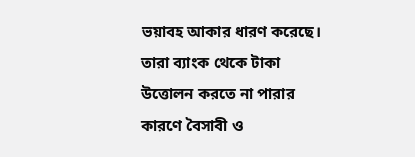ভয়াবহ আকার ধারণ করেছে। তারা ব্যাংক থেকে টাকা উত্তোলন করতে না পারার কারণে বৈসাবী ও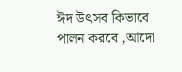ঈদ উৎসব কিভাবে পালন করবে ,আদো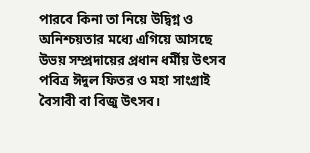পারবে কিনা তা নিয়ে উদ্বিগ্ন ও অনিশ্চয়তার মধ্যে এগিয়ে আসছে উভয় সম্প্রদায়ের প্রধান ধর্মীয় উৎসব পবিত্র ঈদুল ফিতর ও মহা সাংগ্রাই বৈসাবী বা বিজু উৎসব।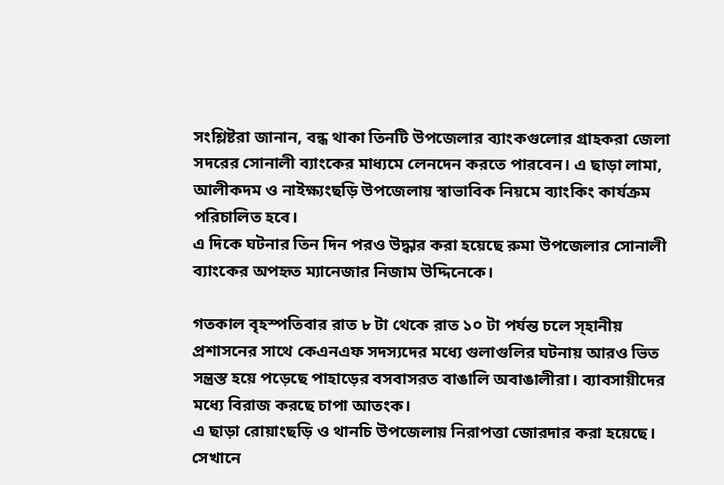সংশ্লিষ্টরা জানান, বন্ধ থাকা তিনটি উপজেলার ব্যাংকগুলোর গ্রাহকরা জেলা সদরের সোনালী ব্যাংকের মাধ্যমে লেনদেন করতে পারবেন। এ ছাড়া লামা, আলীকদম ও নাইক্ষ্যংছড়ি উপজেলায় স্বাভাবিক নিয়মে ব্যাংকিং কার্যক্রম পরিচালিত হবে।
এ দিকে ঘটনার তিন দিন পরও উদ্ধার করা হয়েছে রুমা উপজেলার সোনালী ব্যাংকের অপহৃত ম্যানেজার নিজাম উদ্দিনেকে।

গতকাল বৃহস্পতিবার রাত ৮ টা থেকে রাত ১০ টা পর্যন্ত চলে স্হানীয় প্রশাসনের সাথে কেএনএফ সদস্যদের মধ্যে গুলাগুলির ঘটনায় আরও ভিত সন্ত্রস্ত হয়ে পড়েছে পাহাড়ের বসবাসরত বাঙালি অবাঙালীরা। ব্যাবসায়ীদের মধ্যে বিরাজ করছে চাপা আতংক।
এ ছাড়া রোয়াংছড়ি ও থানচি উপজেলায় নিরাপত্তা জোরদার করা হয়েছে। সেখানে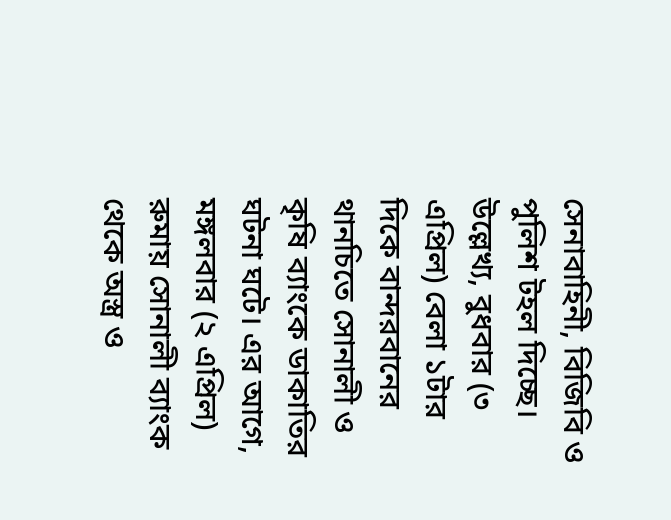সেনাবাহিনী, বিজিবি ও পুলিশ টহল দিচ্ছে।
উল্লেখ্য, বুধবার (৩ এপ্রিল) বেলা ১টার দিকে বান্দরবানের থানচিতে সোনালী ও কৃষি ব্যাংকে ডাকাতির ঘটনা ঘটে। এর আগে, মঙ্গলবার (২ এপ্রিল) রুমায় সোনালী ব্যাংক থেকে অস্ত্র ও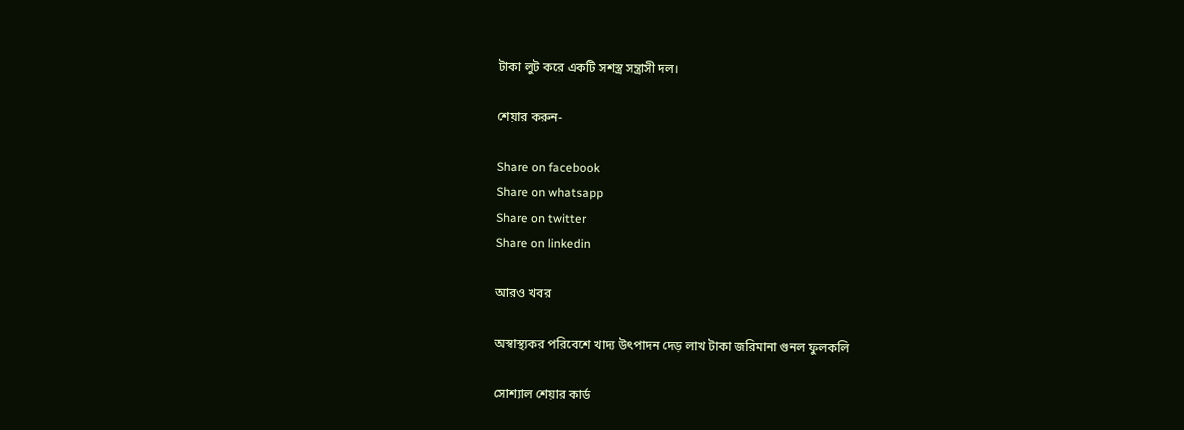টাকা লুট করে একটি সশস্ত্র সন্ত্রাসী দল।

শেয়ার করুন-

Share on facebook
Share on whatsapp
Share on twitter
Share on linkedin

আরও খবর

অস্বাস্থ্যকর পরিবেশে খাদ্য উৎপাদন দেড় লাখ টাকা জরিমানা গুনল ফুলকলি

সোশ্যাল শেয়ার কার্ড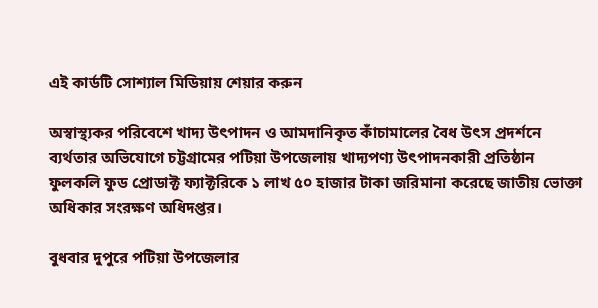এই কার্ডটি সোশ্যাল মিডিয়ায় শেয়ার করুন

অস্বাস্থ্যকর পরিবেশে খাদ্য উৎপাদন ও আমদানিকৃত কাঁচামালের বৈধ উৎস প্রদর্শনে ব্যর্থতার অভিযোগে চট্টগ্রামের পটিয়া উপজেলায় খাদ্যপণ্য উৎপাদনকারী প্রতিষ্ঠান ফুলকলি ফুড প্রোডাক্ট ফ্যাক্টরিকে ১ লাখ ৫০ হাজার টাকা জরিমানা করেছে জাতীয় ভোক্তা অধিকার সংরক্ষণ অধিদপ্তর।

বুধবার দুপুরে পটিয়া উপজেলার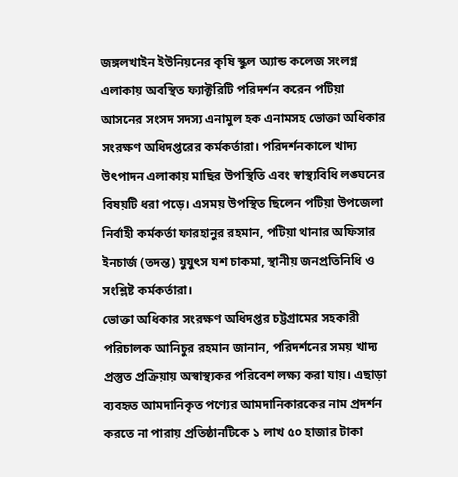জঙ্গলখাইন ইউনিয়নের কৃষি স্কুল অ্যান্ড কলেজ সংলগ্ন এলাকায় অবস্থিত ফ্যাক্টরিটি পরিদর্শন করেন পটিয়া আসনের সংসদ সদস্য এনামুল হক এনামসহ ভোক্তা অধিকার সংরক্ষণ অধিদপ্তরের কর্মকর্তারা। পরিদর্শনকালে খাদ্য উৎপাদন এলাকায় মাছির উপস্থিতি এবং স্বাস্থ্যবিধি লঙ্ঘনের বিষয়টি ধরা পড়ে। এসময় উপস্থিত ছিলেন পটিয়া উপজেলা নির্বাহী কর্মকর্তা ফারহানুর রহমান, পটিয়া থানার অফিসার ইনচার্জ (তদন্ত) যুযুৎস যশ চাকমা, স্থানীয় জনপ্রতিনিধি ও সংশ্লিষ্ট কর্মকর্তারা।
ভোক্তা অধিকার সংরক্ষণ অধিদপ্তর চট্টগ্রামের সহকারী পরিচালক আনিচুর রহমান জানান, পরিদর্শনের সময় খাদ্য প্রস্তুত প্রক্রিয়ায় অস্বাস্থ্যকর পরিবেশ লক্ষ্য করা যায়। এছাড়া ব্যবহৃত আমদানিকৃত পণ্যের আমদানিকারকের নাম প্রদর্শন করতে না পারায় প্রতিষ্ঠানটিকে ১ লাখ ৫০ হাজার টাকা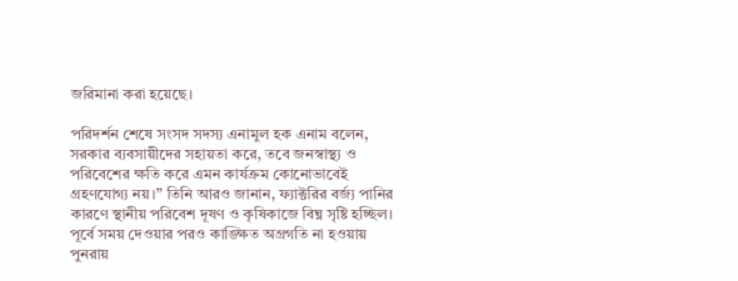জরিমানা করা হয়েছে।

পরিদর্শন শেষে সংসদ সদস্য এনামুল হক এনাম বলেন, সরকার ব্যবসায়ীদের সহায়তা করে, তবে জনস্বাস্থ্য ও পরিবেশের ক্ষতি করে এমন কার্যক্রম কোনোভাবেই গ্রহণযোগ্য নয়।” তিনি আরও জানান, ফ্যাক্টরির বর্জ্য পানির কারণে স্থানীয় পরিবেশ দূষণ ও কৃষিকাজে বিঘ্ন সৃষ্টি হচ্ছিল। পূর্বে সময় দেওয়ার পরও কাঙ্ক্ষিত অগ্রগতি না হওয়ায় পুনরায়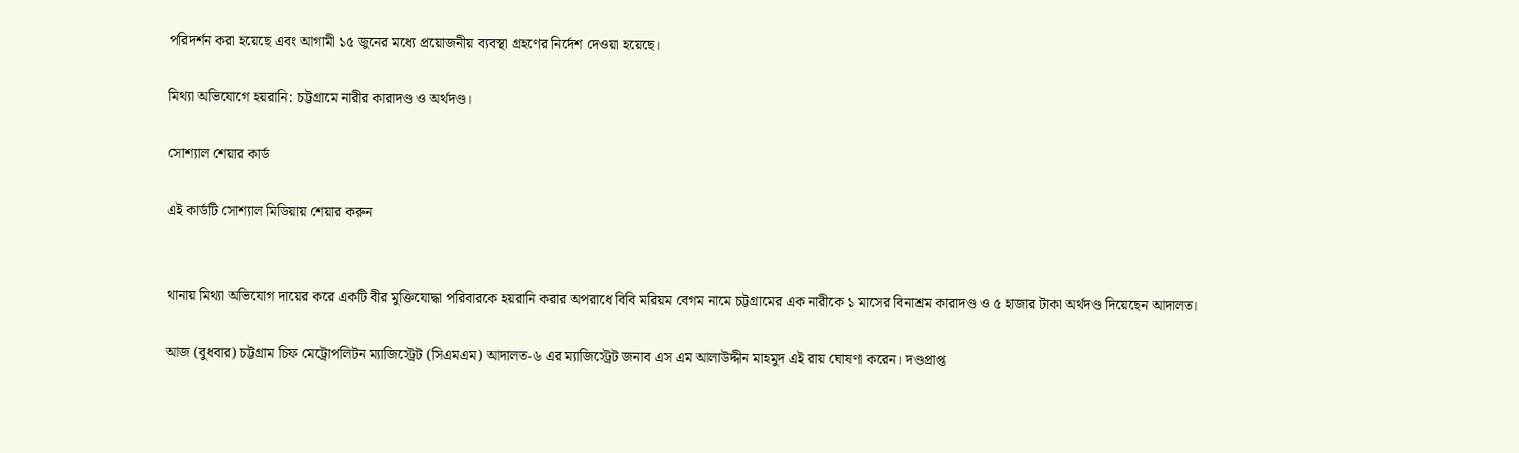পরিদর্শন করা হয়েছে এবং আগামী ১৫ জুনের মধ্যে প্রয়োজনীয় ব্যবস্থা গ্রহণের নির্দেশ দেওয়া হয়েছে।

মিথ্যা অভিযোগে হয়রানি: চট্টগ্রামে নারীর কারাদণ্ড ও অর্থদণ্ড।

সোশ্যাল শেয়ার কার্ড

এই কার্ডটি সোশ্যাল মিডিয়ায় শেয়ার করুন


থানায় মিথ্যা অভিযোগ দায়ের করে একটি বীর মুক্তিযোদ্ধা পরিবারকে হয়রানি করার অপরাধে বিবি মরিয়ম বেগম নামে চট্টগ্রামের এক নারীকে ১ মাসের বিনাশ্রম কারাদণ্ড ও ৫ হাজার টাকা অর্থদণ্ড দিয়েছেন আদালত।

আজ (বুধবার) চট্টগ্রাম চিফ মেট্রোপলিটন ম্যাজিস্ট্রেট (সিএমএম) আদালত-৬ এর ম্যাজিস্ট্রেট জনাব এস এম আলাউদ্দীন মাহমুদ এই রায় ঘোষণা করেন। দণ্ডপ্রাপ্ত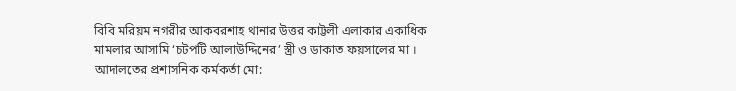বিবি মরিয়ম নগরীর আকবরশাহ থানার উত্তর কাট্টলী এলাকার একাধিক মামলার আসামি ‘চটপটি আলাউদ্দিনের’ স্ত্রী ও ডাকাত ফয়সা‌লের মা । আদালতের প্রশাসনিক কর্মকর্তা মো: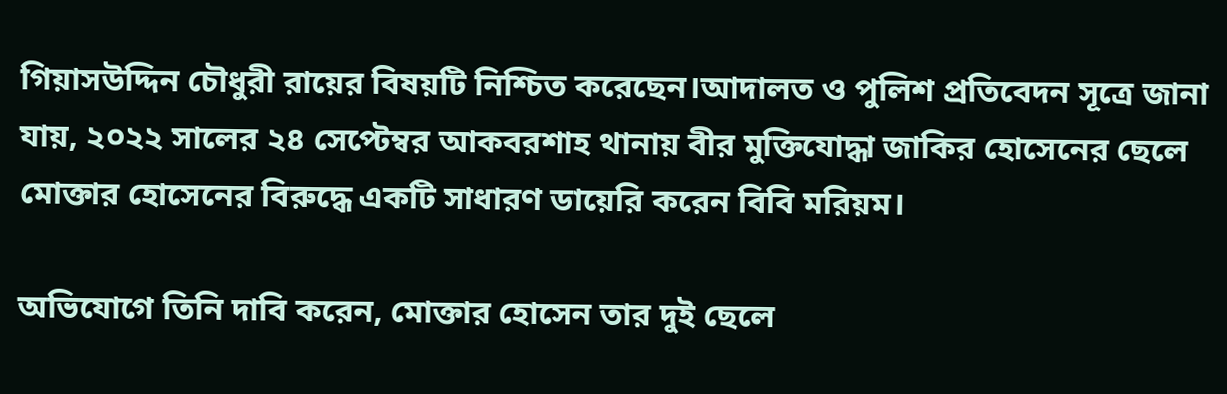গিয়াসউদ্দিন চৌধুরী রায়ের বিষয়টি নিশ্চিত করেছেন।আদালত ও পুলিশ প্রতিবেদন সূত্রে জানা যায়, ২০২২ সালের ২৪ সেপ্টেম্বর আকবরশাহ থানায় বীর মুক্তিযোদ্ধা জাকির হোসেনের ছেলে মোক্তার হোসেনের বিরুদ্ধে একটি সাধারণ ডায়েরি করেন বিবি মরিয়ম।

অভিযোগে তিনি দাবি করেন, মোক্তার হোসেন তার দুই ছেলে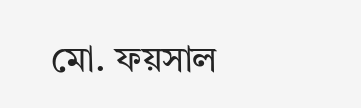মো. ফয়সাল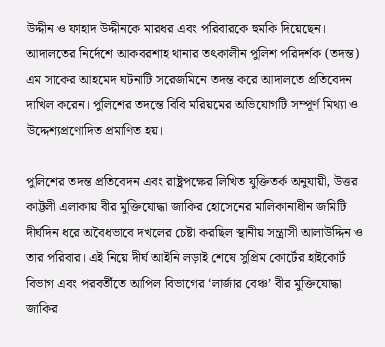উদ্দীন ও ফাহাদ উদ্দীনকে মারধর এবং পরিবারকে হুমকি দিয়েছেন।
আদালতের নির্দেশে আকবরশাহ থানার তৎকালীন পুলিশ পরিদর্শক (তদন্ত) এম সাকের আহমেদ ঘটনাটি সরেজমিনে তদন্ত করে আদালতে প্রতিবেদন দাখিল করেন। পুলিশের তদন্তে বিবি মরিয়মের অভিযোগটি সম্পূর্ণ মিথ্যা ও উদ্দেশ্যপ্রণোদিত প্রমাণিত হয়।

পুলিশের তদন্ত প্রতিবেদন এবং রাষ্ট্রপক্ষের লিখিত যুক্তিতর্ক অনুযায়ী, উত্তর কাট্টলী এলাকায় বীর মুক্তিযোদ্ধা জাকির হোসেনের মালিকানাধীন জমিটি দীর্ঘদিন ধরে অবৈধভাবে দখলের চেষ্টা করছিল স্থানীয় সন্ত্রাসী আলাউদ্দিন ও তার পরিবার। এই নিয়ে দীর্ঘ আইনি লড়াই শেষে সুপ্রিম কোর্টের হাইকোর্ট বিভাগ এবং পরবর্তীতে আপিল বিভাগের ‘লার্জার বেঞ্চ’ বীর মুক্তিযোদ্ধা জাকির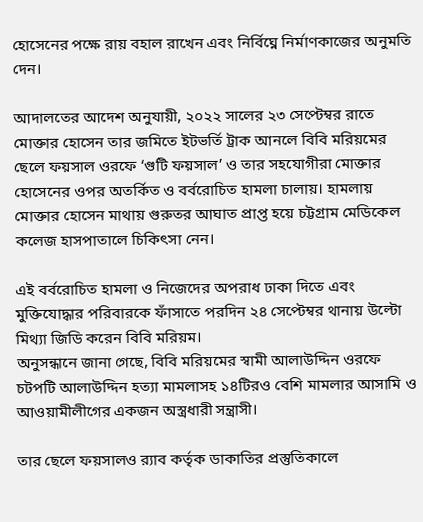হোসেনের পক্ষে রায় বহাল রাখেন এবং নির্বিঘ্নে নির্মাণকাজের অনুমতি দেন।

আদালতের আদেশ অনুযায়ী, ২০২২ সালের ২৩ সেপ্টেম্বর রাতে মোক্তার হোসেন তার জমিতে ইটভর্তি ট্রাক আনলে বিবি মরিয়মের ছেলে ফয়সাল ওরফে ‘গুটি ফয়সাল’ ও তার সহযোগীরা মোক্তার হোসেনের ওপর অতর্কিত ও বর্বরোচিত হামলা চালায়। হামলায় মোক্তার হোসেন মাথায় গুরুতর আঘাত প্রাপ্ত হয়ে চট্টগ্রাম মেডিকেল কলেজ হাসপাতালে চিকিৎসা নেন।

এই বর্বরোচিত হামলা ও নিজেদের অপরাধ ঢাকা দিতে এবং মুক্তিযোদ্ধার পরিবারকে ফাঁসাতে পরদিন ২৪ সেপ্টেম্বর থানায় উল্টো মিথ্যা জিডি করেন বিবি মরিয়ম।
অনুসন্ধানে জানা গেছে, বিবি মরিয়মের স্বামী আলাউদ্দিন ওরফে চটপটি আলাউদ্দিন হত্যা মামলাসহ ১৪টিরও বেশি মামলার আসামি ও আওয়ামীলী‌গের একজন অস্ত্রধারী সন্ত্রাসী।

তার ছেলে ফয়সালও র‌্যাব কর্তৃক ডাকাতির প্রস্তুতিকালে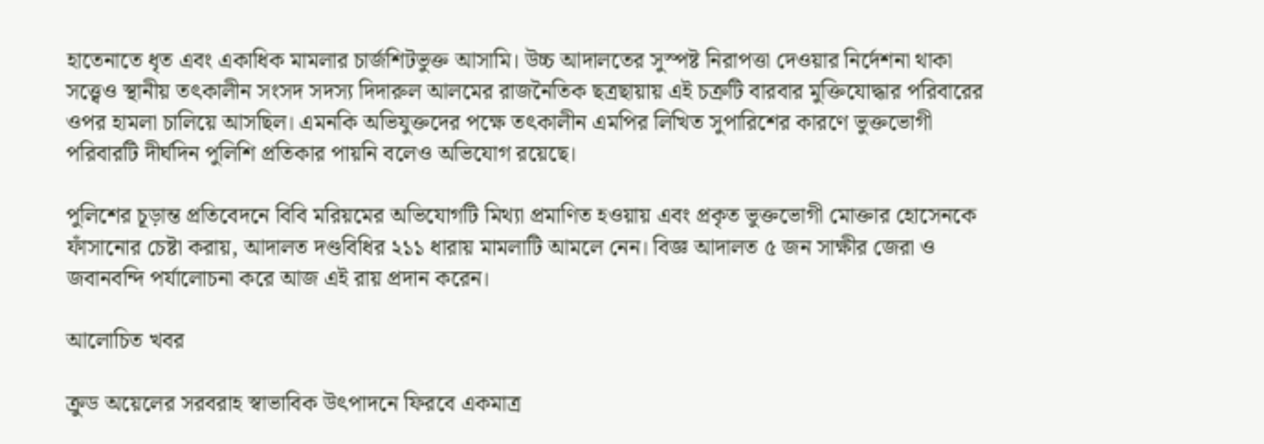হাতেনাতে ধৃত এবং একাধিক মামলার চার্জশিটভুক্ত আসামি। উচ্চ আদালতের সুস্পষ্ট নিরাপত্তা দেওয়ার নির্দেশনা থাকা সত্ত্বেও স্থানীয় তৎকালীন সংসদ সদস্য দিদারুল আলমের রাজনৈতিক ছত্রছায়ায় এই চক্রটি বারবার মুক্তিযোদ্ধার পরিবারের ওপর হামলা চালিয়ে আসছিল। এমনকি অভিযুক্তদের পক্ষে তৎকালীন এমপির লিখিত সুপারিশের কারণে ভুক্তভোগী পরিবারটি দীর্ঘদিন পুলিশি প্রতিকার পায়নি বলেও অভিযোগ রয়েছে।

পুলিশের চূড়ান্ত প্রতিবেদনে বিবি মরিয়মের অভিযোগটি মিথ্যা প্রমাণিত হওয়ায় এবং প্রকৃত ভুক্তভোগী মোক্তার হোসেনকে ফাঁসানোর চেষ্টা করায়, আদালত দণ্ডবিধির ২১১ ধারায় মামলাটি আমলে নেন। বিজ্ঞ আদালত ৫ জন সাক্ষীর জেরা ও জবানবন্দি পর্যালোচনা করে আজ এই রায় প্রদান করেন।

আলোচিত খবর

ক্রুড অয়েলের সরবরাহ স্বাভাবিক উৎপাদনে ফিরবে একমাত্র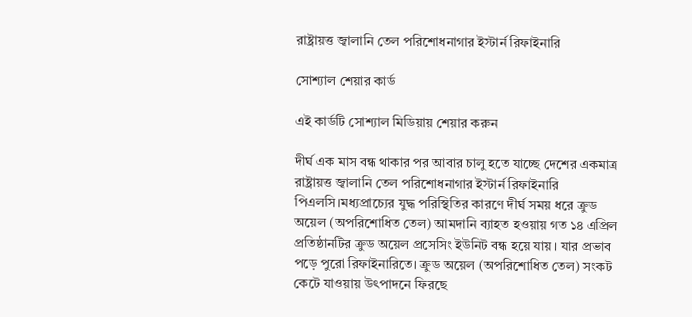রাষ্ট্রায়ত্ত জ্বালানি তেল পরিশোধনাগার ইস্টার্ন রিফাইনারি

সোশ্যাল শেয়ার কার্ড

এই কার্ডটি সোশ্যাল মিডিয়ায় শেয়ার করুন

দীর্ঘ এক মাস বন্ধ থাকার পর আবার চালু হতে যাচ্ছে দেশের একমাত্র রাষ্ট্রায়ত্ত জ্বালানি তেল পরিশোধনাগার ইস্টার্ন রিফাইনারি পিএলসি।মধ্যপ্রাচ্যের যুদ্ধ পরিস্থিতির কারণে দীর্ঘ সময় ধরে ক্রুড অয়েল (অপরিশোধিত তেল) আমদানি ব্যাহত হওয়ায় গত ১৪ এপ্রিল প্রতিষ্ঠানটির ক্রুড অয়েল প্রসেসিং ইউনিট বন্ধ হয়ে যায়। যার প্রভাব পড়ে পুরো রিফাইনারিতে। ক্রুড অয়েল (অপরিশোধিত তেল) সংকট কেটে যাওয়ায় উৎপাদনে ফিরছে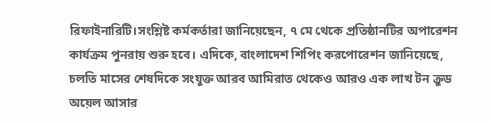রিফাইনারিটি।সংশ্লিষ্ট কর্মকর্তারা জানিয়েছেন, ৭ মে থেকে প্রতিষ্ঠানটির অপারেশন কার্যক্রম পুনরায় শুরু হবে। এদিকে, বাংলাদেশ শিপিং করপোরেশন জানিয়েছে, চলতি মাসের শেষদিকে সংযুক্ত আরব আমিরাত থেকেও আরও এক লাখ টন ক্রুড অয়েল আসার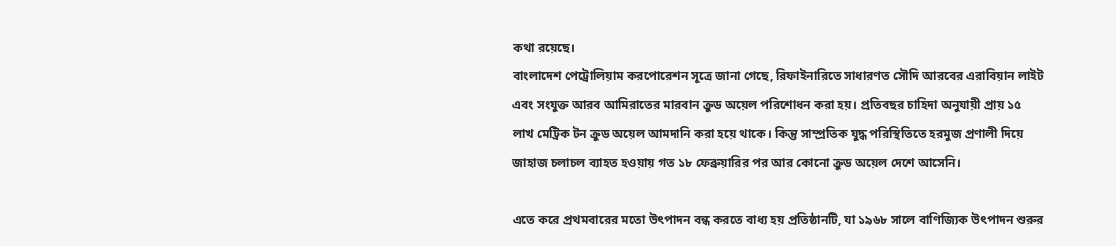কথা রয়েছে।
বাংলাদেশ পেট্রোলিয়াম করপোরেশন সূত্রে জানা গেছে, রিফাইনারিতে সাধারণত সৌদি আরবের এরাবিয়ান লাইট এবং সংযুক্ত আরব আমিরাতের মারবান ক্রুড অয়েল পরিশোধন করা হয়। প্রতিবছর চাহিদা অনুযায়ী প্রায় ১৫ লাখ মেট্রিক টন ক্রুড অয়েল আমদানি করা হয়ে থাকে। কিন্তু সাম্প্রতিক যুদ্ধ পরিস্থিতিতে হরমুজ প্রণালী দিয়ে জাহাজ চলাচল ব্যাহত হওয়ায় গত ১৮ ফেব্রুয়ারির পর আর কোনো ক্রুড অয়েল দেশে আসেনি।

এতে করে প্রথমবারের মতো উৎপাদন বন্ধ করতে বাধ্য হয় প্রতিষ্ঠানটি, যা ১৯৬৮ সালে বাণিজ্যিক উৎপাদন শুরুর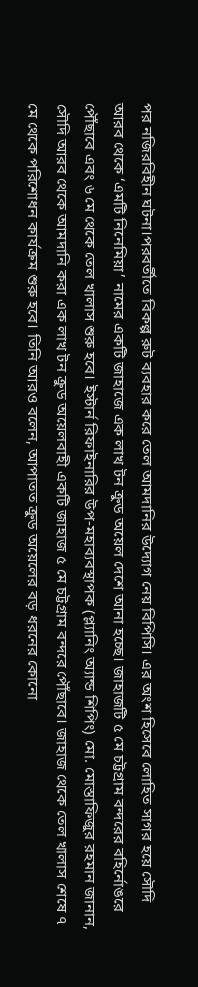পর নজিরবিহীন ঘটনা।পরবর্তীতে বিকল্প রুট ব্যবহার করে তেল আমদানির উদ্যোগ নেয় বিপিসি। এর অংশ হিসেবে লোহিত সাগর হয়ে সৌদি আরব থেকে ‘এমটি নিনেমিয়া’ নামের একটি জাহাজে এক লাখ টন ক্রুড অয়েল দেশে আনা হচ্ছে। জাহাজটি ৫ মে চট্টগ্রাম বন্দরের বহির্নোঙরে পৌঁছাবে এবং ৬ মে থেকে তেল খালাস শুরু হবে। ইস্টার্ন রিফাইনারির উপ-মহাব্যবস্থাপক (প্ল্যানিং অ্যান্ড শিপিং) মো. মোস্তাফিজুর রহমান জানান, সৌদি আরব থেকে আমদানি করা এক লাখ টন ক্রুড অয়েলবাহী একটি জাহাজ ৫ মে চট্টগ্রাম বন্দরে পৌঁছাবে। জাহাজ থেকে তেল খালাস শেষে ৭ মে থেকে পরিশোধন কার্যক্রম শুরু হবে। তিনি আরও বলেন, আপাতত ক্রুড অয়েলের বড় ধরনের কোনো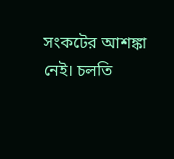সংকটের আশঙ্কা নেই। চলতি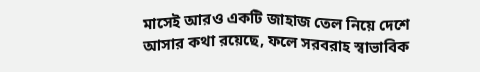মাসেই আরও একটি জাহাজ তেল নিয়ে দেশে আসার কথা রয়েছে, ফলে সরবরাহ স্বাভাবিক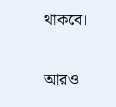থাকবে।

আরও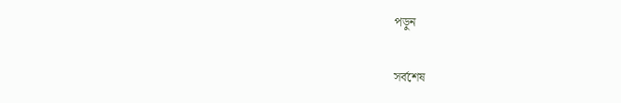পড়ুন

সর্বশেষ